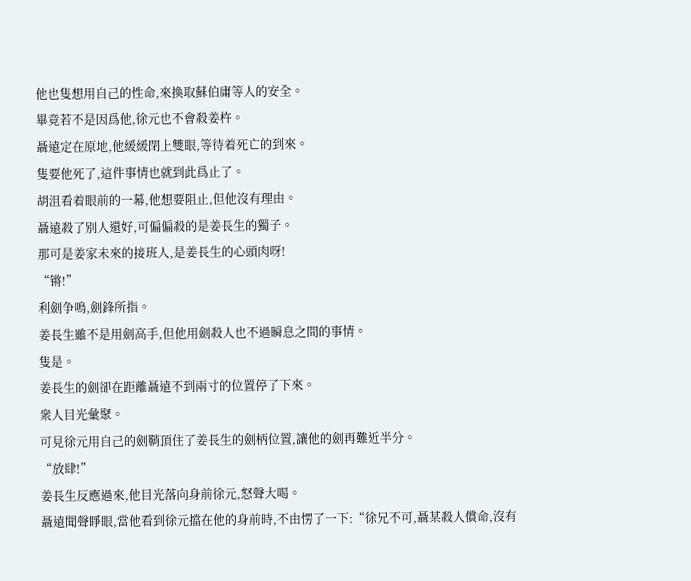他也隻想用自己的性命,來換取蘇伯庸等人的安全。
畢竟若不是因爲他,徐元也不會殺姜杵。
聶遠定在原地,他緩緩閉上雙眼,等待着死亡的到來。
隻要他死了,這件事情也就到此爲止了。
胡沮看着眼前的一幕,他想要阻止,但他沒有理由。
聶遠殺了别人還好,可偏偏殺的是姜長生的獨子。
那可是姜家未來的接班人,是姜長生的心頭肉呀!
“锵!”
利劍争鳴,劍鋒所指。
姜長生雖不是用劍高手,但他用劍殺人也不過瞬息之間的事情。
隻是。
姜長生的劍卻在距離聶遠不到兩寸的位置停了下來。
衆人目光彙聚。
可見徐元用自己的劍鞘頂住了姜長生的劍柄位置,讓他的劍再難近半分。
“放肆!”
姜長生反應過來,他目光落向身前徐元,怒聲大喝。
聶遠聞聲睜眼,當他看到徐元擋在他的身前時,不由愣了一下:“徐兄不可,聶某殺人償命,沒有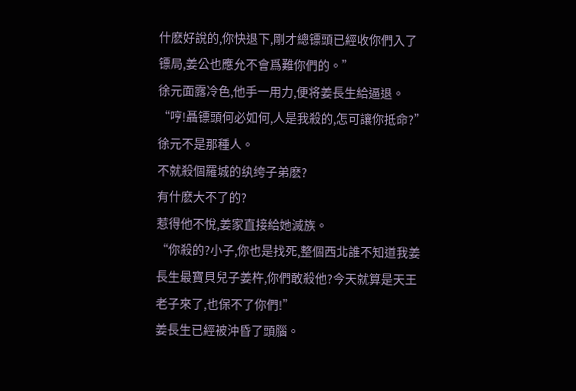什麽好說的,你快退下,剛才總镖頭已經收你們入了镖局,姜公也應允不會爲難你們的。”
徐元面露冷色,他手一用力,便将姜長生給逼退。
“哼!聶镖頭何必如何,人是我殺的,怎可讓你抵命?”
徐元不是那種人。
不就殺個羅城的纨绔子弟麽?
有什麽大不了的?
惹得他不悅,姜家直接給她滅族。
“你殺的?小子,你也是找死,整個西北誰不知道我姜長生最寶貝兒子姜杵,你們敢殺他?今天就算是天王老子來了,也保不了你們!”
姜長生已經被沖昏了頭腦。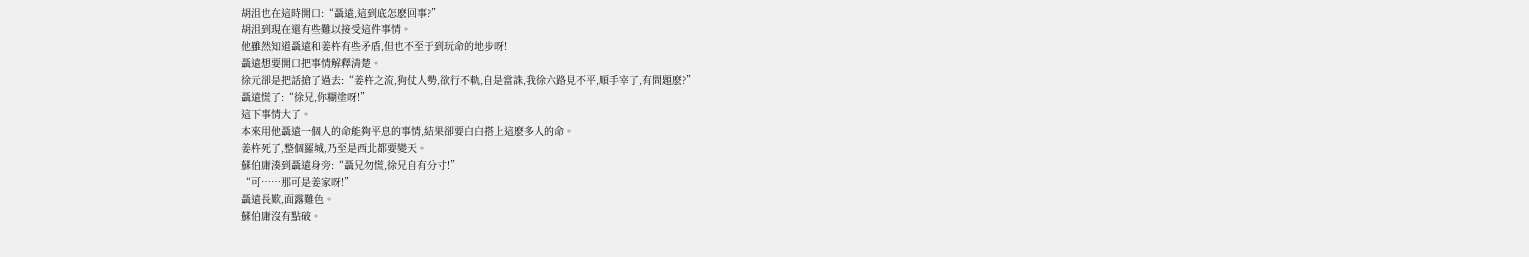胡沮也在這時開口:“聶遠,這到底怎麽回事?”
胡沮到現在還有些難以接受這件事情。
他雖然知道聶遠和姜杵有些矛盾,但也不至于到玩命的地步呀!
聶遠想要開口把事情解釋清楚。
徐元卻是把話搶了過去:“姜杵之流,狗仗人勢,欲行不軌,自是當誅,我徐六路見不平,順手宰了,有問題麽?”
聶遠慌了:“徐兄,你糊塗呀!”
這下事情大了。
本來用他聶遠一個人的命能夠平息的事情,結果卻要白白搭上這麽多人的命。
姜杵死了,整個羅城,乃至是西北都要變天。
蘇伯庸湊到聶遠身旁:“聶兄勿慌,徐兄自有分寸!”
“可……那可是姜家呀!”
聶遠長歎,面露難色。
蘇伯庸沒有點破。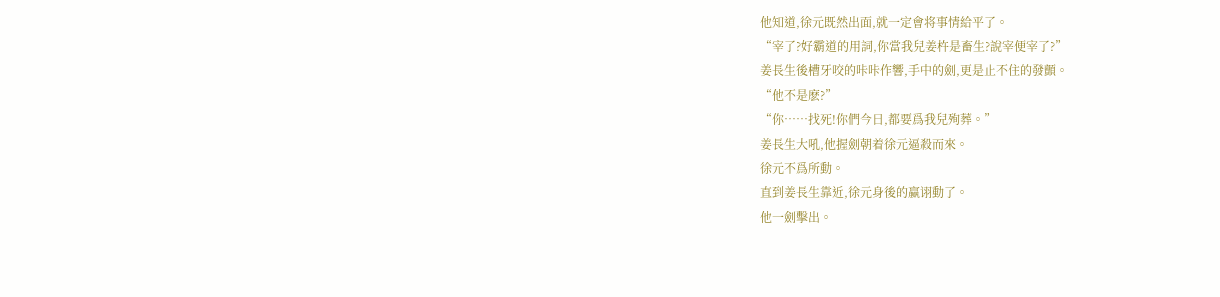他知道,徐元既然出面,就一定會将事情給平了。
“宰了?好霸道的用詞,你當我兒姜杵是畜生?說宰便宰了?”
姜長生後槽牙咬的咔咔作響,手中的劍,更是止不住的發顫。
“他不是麽?”
“你……找死!你們今日,都要爲我兒殉葬。”
姜長生大吼,他握劍朝着徐元逼殺而來。
徐元不爲所動。
直到姜長生靠近,徐元身後的赢诩動了。
他一劍擊出。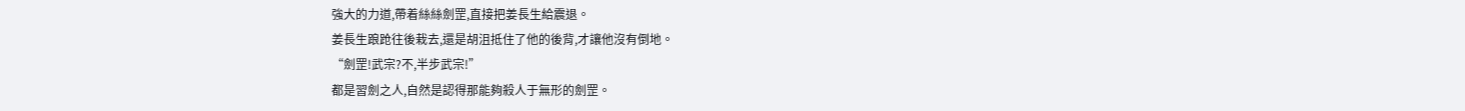強大的力道,帶着絲絲劍罡,直接把姜長生給震退。
姜長生踉跄往後栽去,還是胡沮抵住了他的後背,才讓他沒有倒地。
“劍罡!武宗?不,半步武宗!”
都是習劍之人,自然是認得那能夠殺人于無形的劍罡。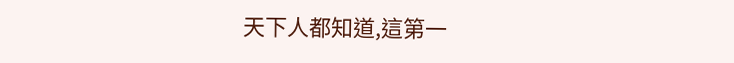天下人都知道,這第一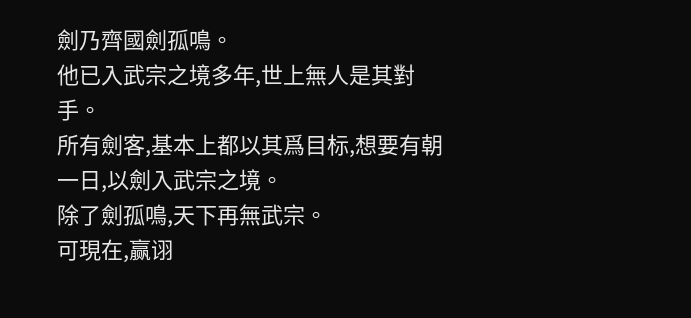劍乃齊國劍孤鳴。
他已入武宗之境多年,世上無人是其對手。
所有劍客,基本上都以其爲目标,想要有朝一日,以劍入武宗之境。
除了劍孤鳴,天下再無武宗。
可現在,赢诩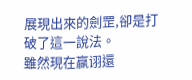展現出來的劍罡,卻是打破了這一說法。
雖然現在赢诩還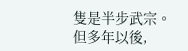隻是半步武宗。
但多年以後,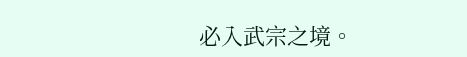必入武宗之境。